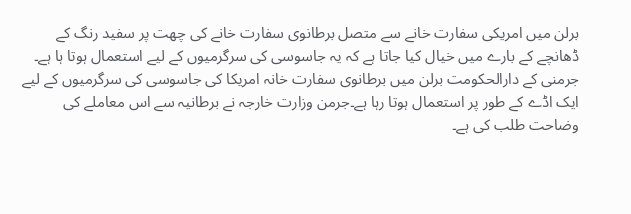برلن میں امریکی سفارت خانے سے متصل برطانوی سفارت خانے کی چھت پر سفید رنگ کے ڈھانچے کے بارے میں خیال کیا جاتا ہے کہ یہ جاسوسی کی سرگرمیوں کے لیے استعمال ہوتا ہا ہے۔
جرمنی کے دارالحکومت برلن میں برطانوی سفارت خانہ امریکا کی جاسوسی کی سرگرمیوں کے لیے ایک اڈے کے طور پر استعمال ہوتا رہا ہے۔جرمن وزارت خارجہ نے برطانیہ سے اس معاملے کی وضاحت طلب کی ہے۔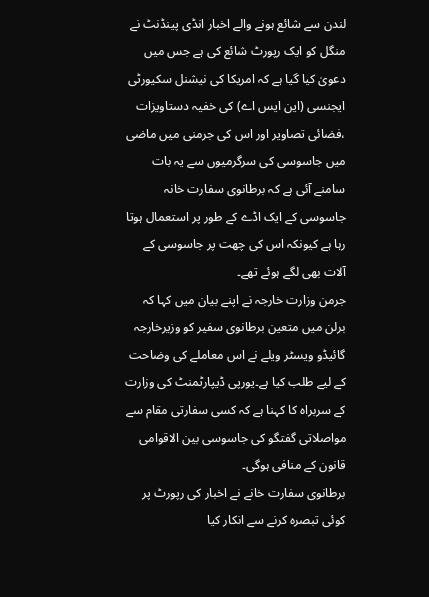لندن سے شائع ہونے والے اخبار انڈی پینڈنٹ نے منگل کو ایک رپورٹ شائع کی ہے جس میں دعویٰ کیا گیا ہے کہ امریکا کی نیشنل سکیورٹی ایجنسی (این ایس اے) کی خفیہ دستاویزات ،فضائی تصاویر اور اس کی جرمنی میں ماضی میں جاسوسی کی سرگرمیوں سے یہ بات سامنے آئی ہے کہ برطانوی سفارت خانہ جاسوسی کے ایک اڈے کے طور پر استعمال ہوتا رہا ہے کیونکہ اس کی چھت پر جاسوسی کے آلات بھی لگے ہوئے تھے۔
جرمن وزارت خارجہ نے اپنے بیان میں کہا کہ برلن میں متعین برطانوی سفیر کو وزیرخارجہ گائیڈو ویسٹر ویلے نے اس معاملے کی وضاحت کے لیے طلب کیا ہے۔یورپی ڈیپارٹمنٹ کی وزارت کے سربراہ کا کہنا ہے کہ کسی سفارتی مقام سے مواصلاتی گفتگو کی جاسوسی بین الاقوامی قانون کے منافی ہوگی۔
برطانوی سفارت خانے نے اخبار کی رپورٹ پر کوئی تبصرہ کرنے سے انکار کیا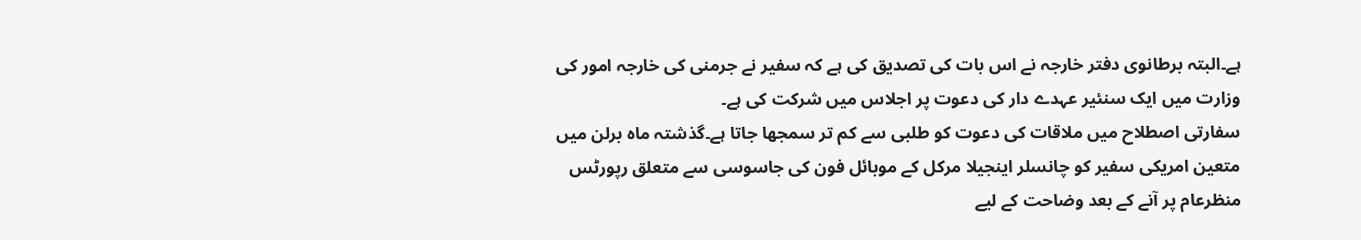ہے۔البتہ برطانوی دفتر خارجہ نے اس بات کی تصدیق کی ہے کہ سفیر نے جرمنی کی خارجہ امور کی وزارت میں ایک سنئیر عہدے دار کی دعوت پر اجلاس میں شرکت کی ہے۔
سفارتی اصطلاح میں ملاقات کی دعوت کو طلبی سے کم تر سمجھا جاتا ہے۔گذشتہ ماہ برلن میں متعین امریکی سفیر کو چانسلر اینجیلا مرکل کے موبائل فون کی جاسوسی سے متعلق رپورٹس منظرعام پر آنے کے بعد وضاحت کے لیے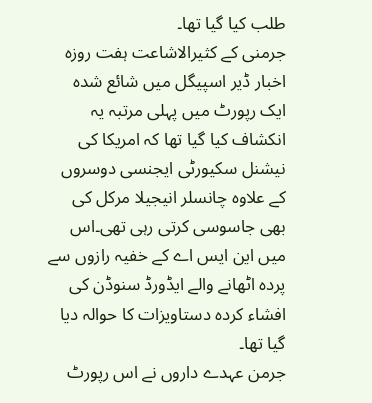طلب کیا گیا تھا۔
جرمنی کے کثیرالاشاعت ہفت روزہ اخبار ڈیر اسپیگل میں شائع شدہ ایک رپورٹ میں پہلی مرتبہ یہ انکشاف کیا گیا تھا کہ امریکا کی نیشنل سکیورٹی ایجنسی دوسروں کے علاوہ چانسلر انیجیلا مرکل کی بھی جاسوسی کرتی رہی تھی۔اس میں این ایس اے کے خفیہ رازوں سے پردہ اٹھانے والے ایڈورڈ سنوڈن کی افشاء کردہ دستاویزات کا حوالہ دیا گیا تھا۔
جرمن عہدے داروں نے اس رپورٹ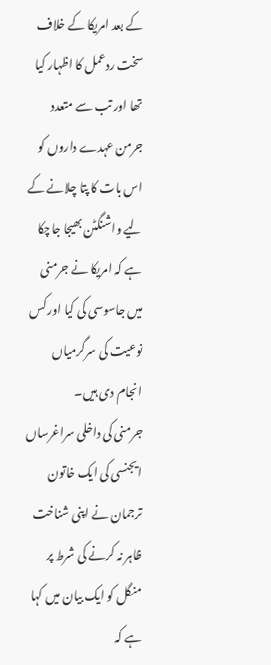کے بعد امریکا کے خلاف سخت ردعمل کا اظہار کیا تھا اور تب سے متعدد جرمن عہدے داروں کو اس بات کا پتا چلانے کے لیے واشنگٹن بھیجا جاچکا ہے کہ امریکا نے جرمنی میں جاسوسی کی کیا اور کس نوعیت کی سرگرمیاں انجام دی ہیں۔
جرمنی کی داخلی سراغرساں ایجنسی کی ایک خاتون ترجمان نے اپنی شناخت ظاہر نہ کرنے کی شرط پر منگل کو ایک بیان میں کہا ہے کہ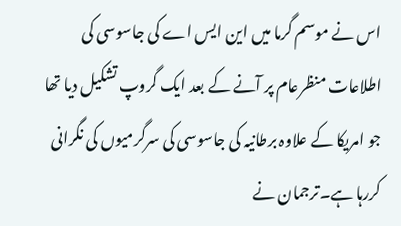اس نے موسم گرما میں این ایس اے کی جاسوسی کی اطلاعات منظرعام پر آنے کے بعد ایک گروپ تشکیل دیا تھا جو امریکا کے علاوہ برطانیہ کی جاسوسی کی سرگرمیوں کی نگرانی کررہا ہے۔ترجمان نے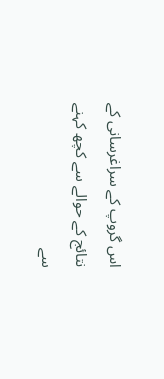اس گروپ کے سراغرسانی کے نتائج کے حوالے سے کچھ کہنے سے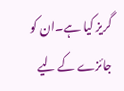گریز کیا ہے۔ان کو جائزے کے لیے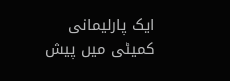ایک پارلیمانی کمیٹی میں پیش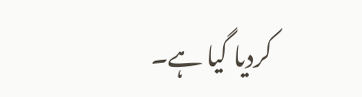کردیا گیا ہے۔